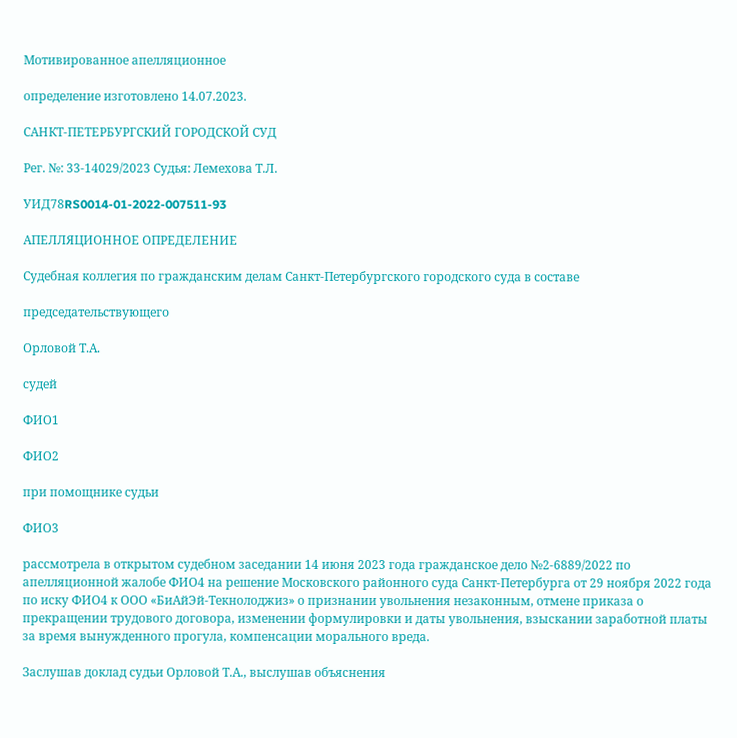Мотивированное апелляционное

определение изготовлено 14.07.2023.

САНКТ-ПЕТЕРБУРГСКИЙ ГОРОДСКОЙ СУД

Рег. №: 33-14029/2023 Судья: Лемехова Т.Л.

УИД78RS0014-01-2022-007511-93

АПЕЛЛЯЦИОННОЕ ОПРЕДЕЛЕНИЕ

Судебная коллегия по гражданским делам Санкт-Петербургского городского суда в составе

председательствующего

Орловой Т.А.

судей

ФИО1

ФИО2

при помощнике судьи

ФИО3

рассмотрела в открытом судебном заседании 14 июня 2023 года гражданское дело №2-6889/2022 по апелляционной жалобе ФИО4 на решение Московского районного суда Санкт-Петербурга от 29 ноября 2022 года по иску ФИО4 к ООО «БиАйЭй-Текнолоджиз» о признании увольнения незаконным, отмене приказа о прекращении трудового договора, изменении формулировки и даты увольнения, взыскании заработной платы за время вынужденного прогула, компенсации морального вреда.

Заслушав доклад судьи Орловой Т.А., выслушав объяснения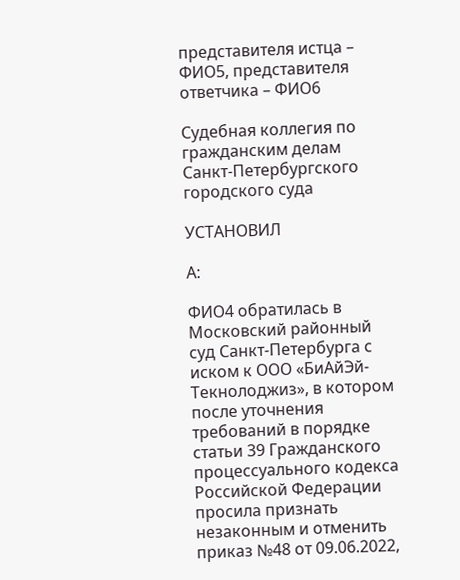представителя истца – ФИО5, представителя ответчика – ФИО6

Судебная коллегия по гражданским делам Санкт-Петербургского городского суда

УСТАНОВИЛ

А:

ФИО4 обратилась в Московский районный суд Санкт-Петербурга с иском к ООО «БиАйЭй-Текнолоджиз», в котором после уточнения требований в порядке статьи 39 Гражданского процессуального кодекса Российской Федерации просила признать незаконным и отменить приказ №48 от 09.06.2022,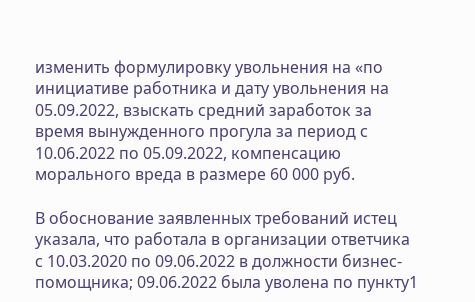изменить формулировку увольнения на «по инициативе работника и дату увольнения на 05.09.2022, взыскать средний заработок за время вынужденного прогула за период с 10.06.2022 по 05.09.2022, компенсацию морального вреда в размере 60 000 руб.

В обоснование заявленных требований истец указала, что работала в организации ответчика с 10.03.2020 по 09.06.2022 в должности бизнес-помощника; 09.06.2022 была уволена по пункту1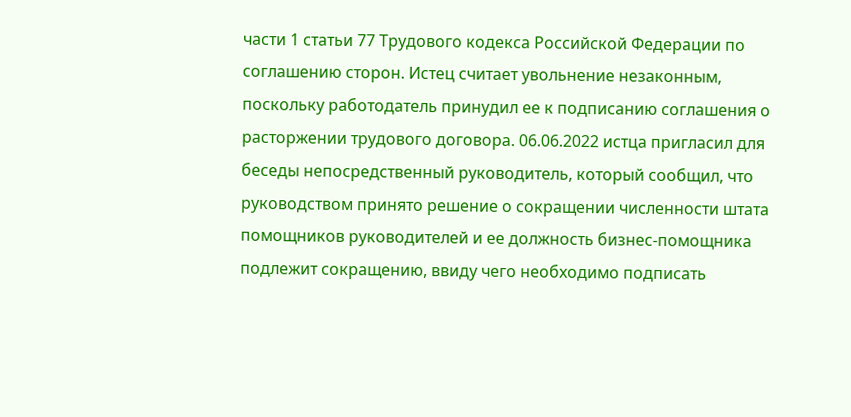части 1 статьи 77 Трудового кодекса Российской Федерации по соглашению сторон. Истец считает увольнение незаконным, поскольку работодатель принудил ее к подписанию соглашения о расторжении трудового договора. 06.06.2022 истца пригласил для беседы непосредственный руководитель, который сообщил, что руководством принято решение о сокращении численности штата помощников руководителей и ее должность бизнес-помощника подлежит сокращению, ввиду чего необходимо подписать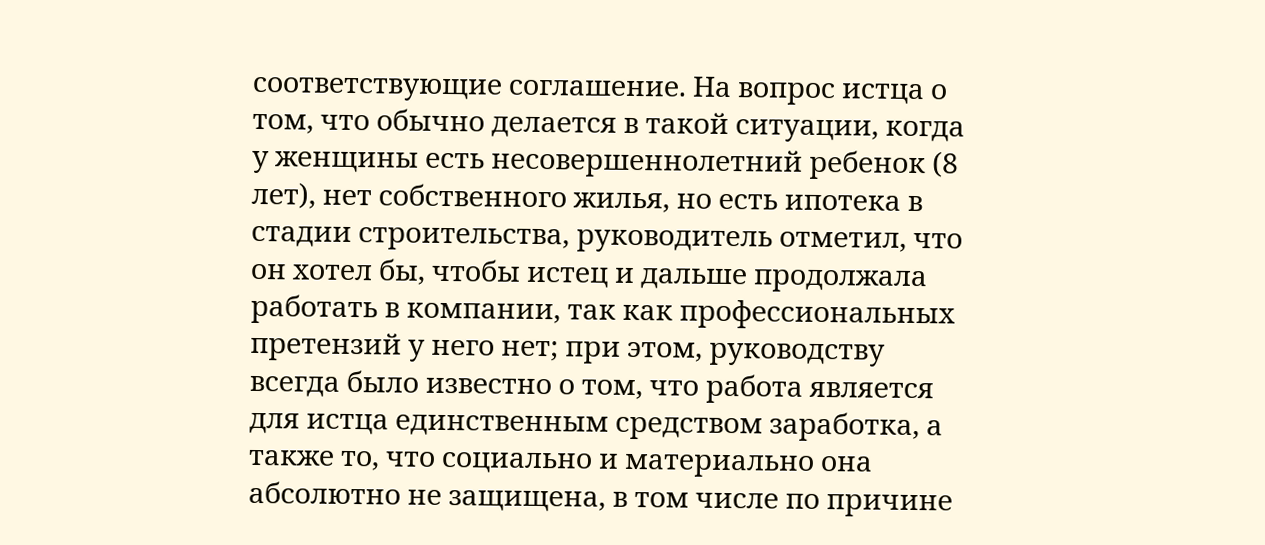соответствующие соглашение. На вопрос истца о том, что обычно делается в такой ситуации, когда у женщины есть несовершеннолетний ребенок (8 лет), нет собственного жилья, но есть ипотека в стадии строительства, руководитель отметил, что он хотел бы, чтобы истец и дальше продолжала работать в компании, так как профессиональных претензий у него нет; при этом, руководству всегда было известно о том, что работа является для истца единственным средством заработка, а также то, что социально и материально она абсолютно не защищена, в том числе по причине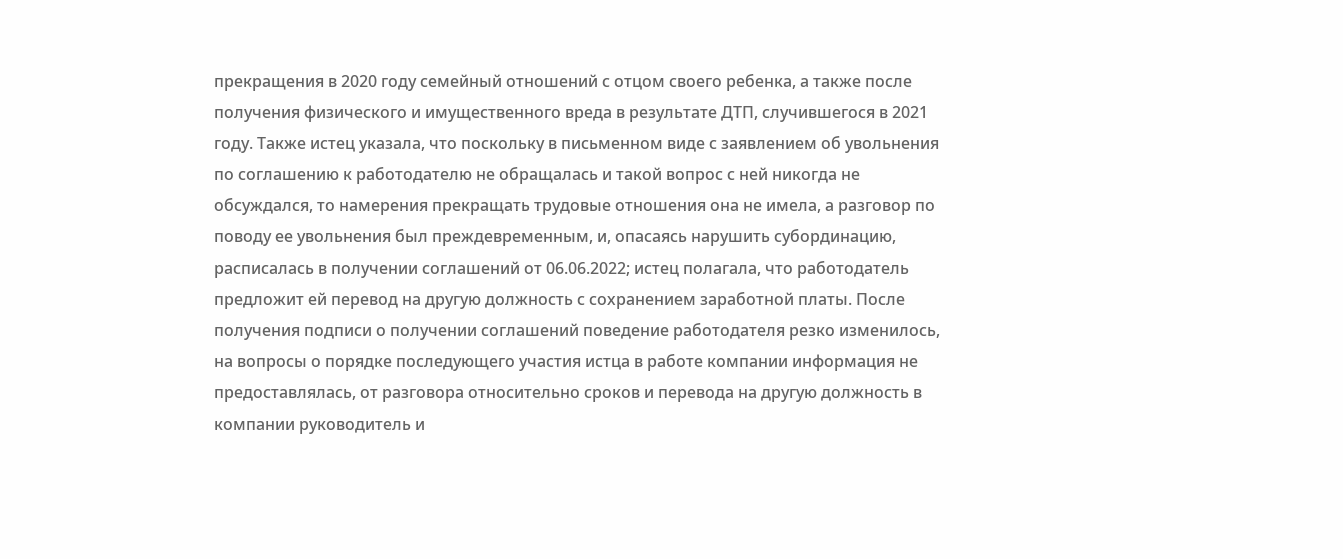прекращения в 2020 году семейный отношений с отцом своего ребенка, а также после получения физического и имущественного вреда в результате ДТП, случившегося в 2021 году. Также истец указала, что поскольку в письменном виде с заявлением об увольнения по соглашению к работодателю не обращалась и такой вопрос с ней никогда не обсуждался, то намерения прекращать трудовые отношения она не имела, а разговор по поводу ее увольнения был преждевременным, и, опасаясь нарушить субординацию, расписалась в получении соглашений от 06.06.2022; истец полагала, что работодатель предложит ей перевод на другую должность с сохранением заработной платы. После получения подписи о получении соглашений поведение работодателя резко изменилось, на вопросы о порядке последующего участия истца в работе компании информация не предоставлялась, от разговора относительно сроков и перевода на другую должность в компании руководитель и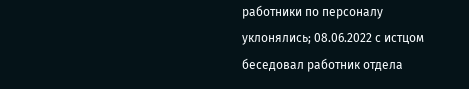работники по персоналу уклонялись; 08.06.2022 с истцом беседовал работник отдела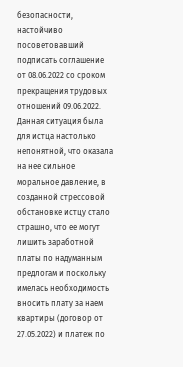безопасности, настойчиво посоветовавший подписать соглашение от 08.06.2022 со сроком прекращения трудовых отношений 09.06.2022. Данная ситуация была для истца настолько непонятной, что оказала на нее сильное моральное давление, в созданной стрессовой обстановке истцу стало страшно, что ее могут лишить заработной платы по надуманным предлогам и поскольку имелась необходимость вносить плату за наем квартиры (договор от 27.05.2022) и платеж по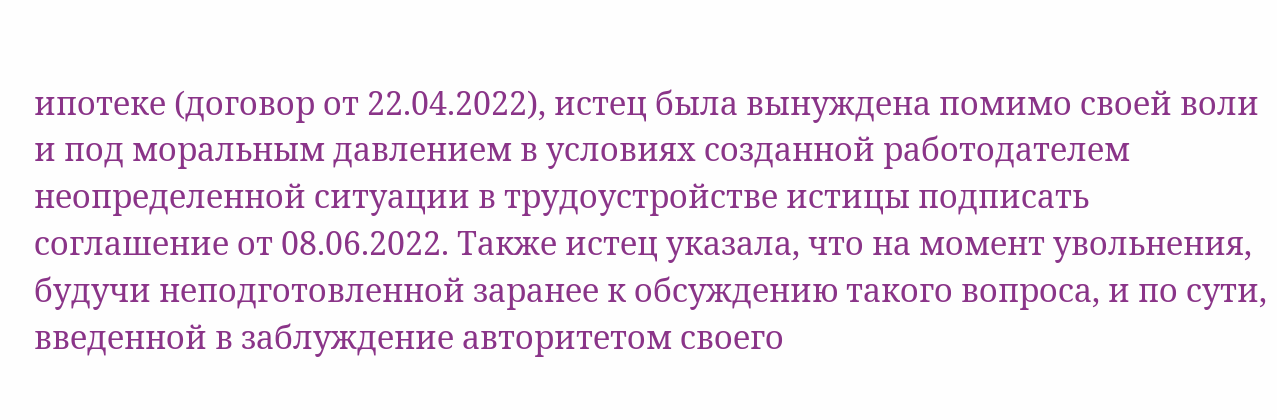ипотеке (договор от 22.04.2022), истец была вынуждена помимо своей воли и под моральным давлением в условиях созданной работодателем неопределенной ситуации в трудоустройстве истицы подписать соглашение от 08.06.2022. Также истец указала, что на момент увольнения, будучи неподготовленной заранее к обсуждению такого вопроса, и по сути, введенной в заблуждение авторитетом своего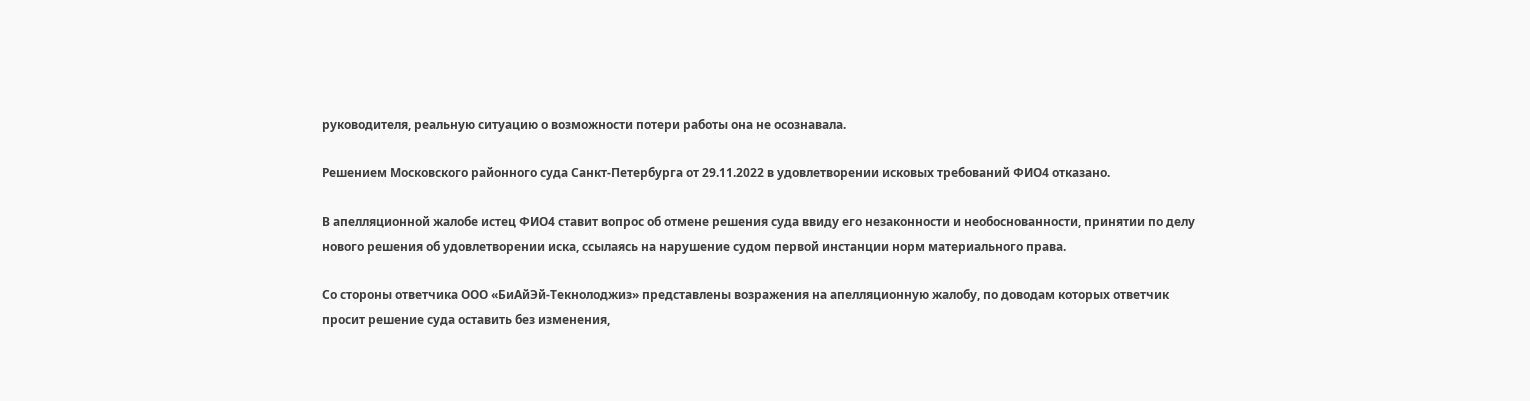руководителя, реальную ситуацию о возможности потери работы она не осознавала.

Решением Московского районного суда Санкт-Петербурга от 29.11.2022 в удовлетворении исковых требований ФИО4 отказано.

В апелляционной жалобе истец ФИО4 ставит вопрос об отмене решения суда ввиду его незаконности и необоснованности, принятии по делу нового решения об удовлетворении иска, ссылаясь на нарушение судом первой инстанции норм материального права.

Со стороны ответчика ООО «БиАйЭй-Текнолоджиз» представлены возражения на апелляционную жалобу, по доводам которых ответчик просит решение суда оставить без изменения,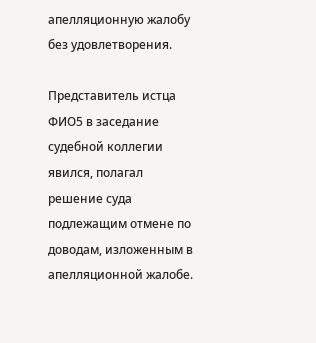апелляционную жалобу без удовлетворения.

Представитель истца ФИО5 в заседание судебной коллегии явился, полагал решение суда подлежащим отмене по доводам, изложенным в апелляционной жалобе.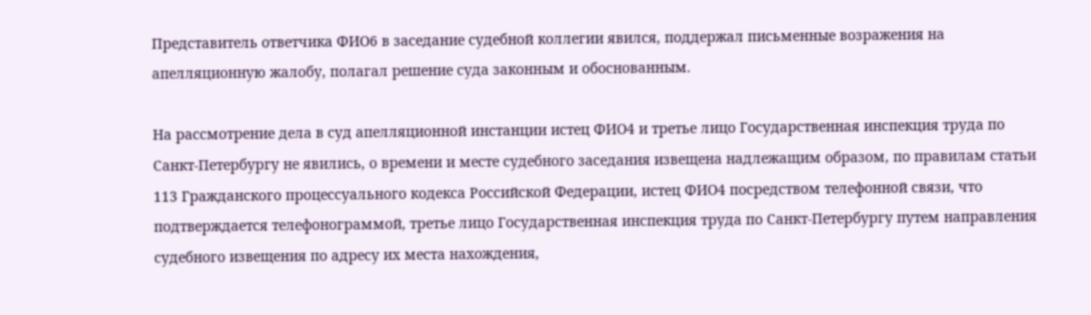Представитель ответчика ФИО6 в заседание судебной коллегии явился, поддержал письменные возражения на апелляционную жалобу, полагал решение суда законным и обоснованным.

На рассмотрение дела в суд апелляционной инстанции истец ФИО4 и третье лицо Государственная инспекция труда по Санкт-Петербургу не явились, о времени и месте судебного заседания извещена надлежащим образом, по правилам статьи 113 Гражданского процессуального кодекса Российской Федерации, истец ФИО4 посредством телефонной связи, что подтверждается телефонограммой, третье лицо Государственная инспекция труда по Санкт-Петербургу путем направления судебного извещения по адресу их места нахождения,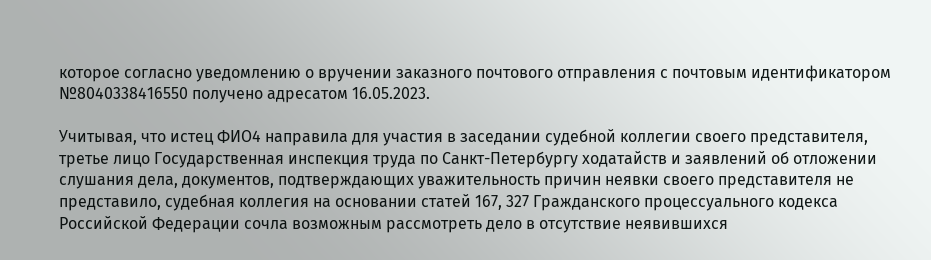которое согласно уведомлению о вручении заказного почтового отправления с почтовым идентификатором №8040338416550 получено адресатом 16.05.2023.

Учитывая, что истец ФИО4 направила для участия в заседании судебной коллегии своего представителя, третье лицо Государственная инспекция труда по Санкт-Петербургу ходатайств и заявлений об отложении слушания дела, документов, подтверждающих уважительность причин неявки своего представителя не представило, судебная коллегия на основании статей 167, 327 Гражданского процессуального кодекса Российской Федерации сочла возможным рассмотреть дело в отсутствие неявившихся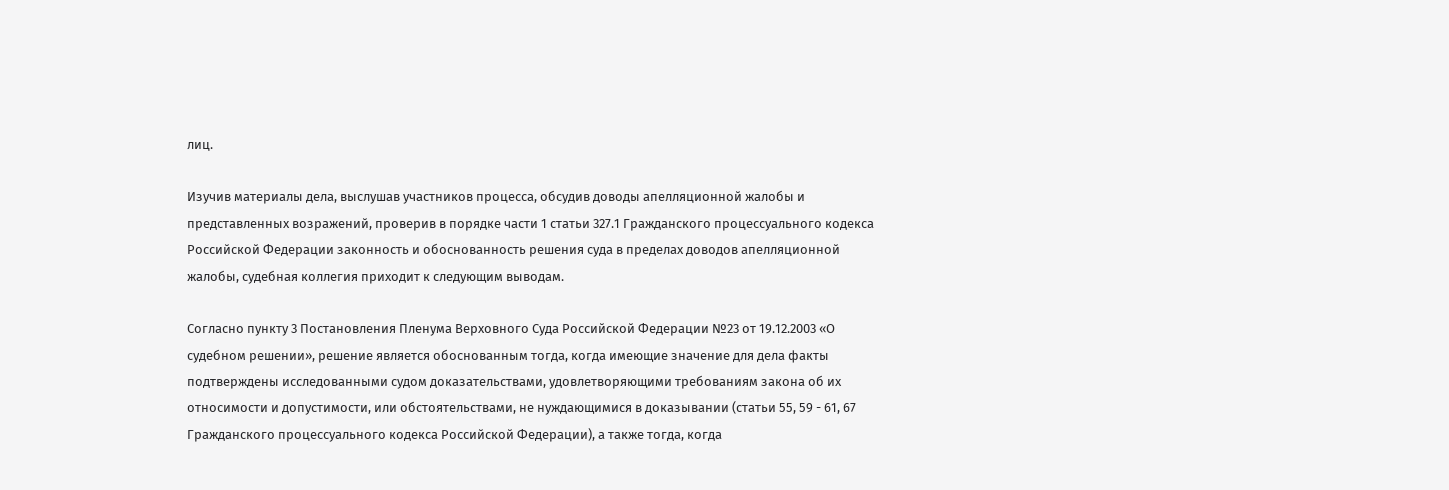лиц.

Изучив материалы дела, выслушав участников процесса, обсудив доводы апелляционной жалобы и представленных возражений, проверив в порядке части 1 статьи 327.1 Гражданского процессуального кодекса Российской Федерации законность и обоснованность решения суда в пределах доводов апелляционной жалобы, судебная коллегия приходит к следующим выводам.

Согласно пункту 3 Постановления Пленума Верховного Суда Российской Федерации №23 от 19.12.2003 «О судебном решении», решение является обоснованным тогда, когда имеющие значение для дела факты подтверждены исследованными судом доказательствами, удовлетворяющими требованиям закона об их относимости и допустимости, или обстоятельствами, не нуждающимися в доказывании (статьи 55, 59 - 61, 67 Гражданского процессуального кодекса Российской Федерации), а также тогда, когда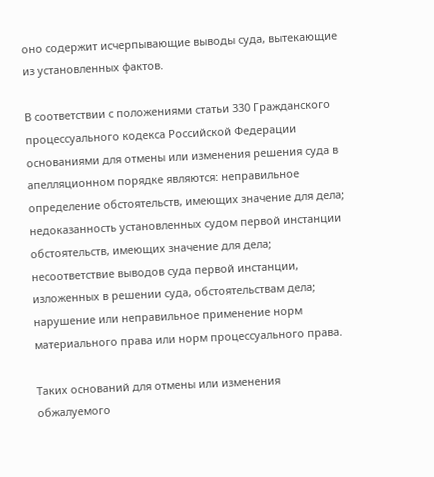оно содержит исчерпывающие выводы суда, вытекающие из установленных фактов.

В соответствии с положениями статьи 330 Гражданского процессуального кодекса Российской Федерации основаниями для отмены или изменения решения суда в апелляционном порядке являются: неправильное определение обстоятельств, имеющих значение для дела; недоказанность установленных судом первой инстанции обстоятельств, имеющих значение для дела; несоответствие выводов суда первой инстанции, изложенных в решении суда, обстоятельствам дела; нарушение или неправильное применение норм материального права или норм процессуального права.

Таких оснований для отмены или изменения обжалуемого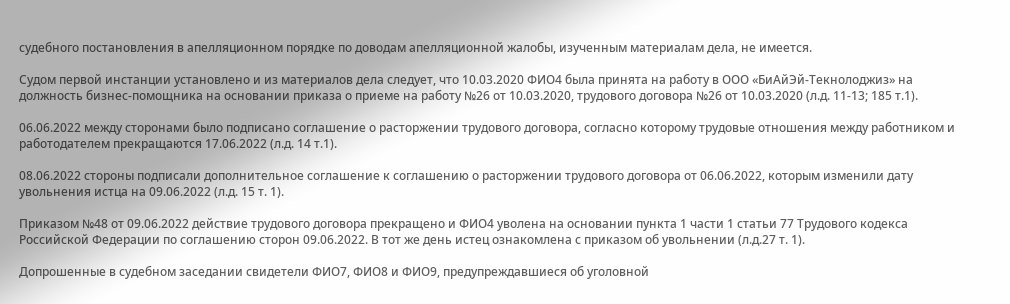судебного постановления в апелляционном порядке по доводам апелляционной жалобы, изученным материалам дела, не имеется.

Судом первой инстанции установлено и из материалов дела следует, что 10.03.2020 ФИО4 была принята на работу в ООО «БиАйЭй-Текнолоджиз» на должность бизнес-помощника на основании приказа о приеме на работу №26 от 10.03.2020, трудового договора №26 от 10.03.2020 (л.д. 11-13; 185 т.1).

06.06.2022 между сторонами было подписано соглашение о расторжении трудового договора, согласно которому трудовые отношения между работником и работодателем прекращаются 17.06.2022 (л.д. 14 т.1).

08.06.2022 стороны подписали дополнительное соглашение к соглашению о расторжении трудового договора от 06.06.2022, которым изменили дату увольнения истца на 09.06.2022 (л.д. 15 т. 1).

Приказом №48 от 09.06.2022 действие трудового договора прекращено и ФИО4 уволена на основании пункта 1 части 1 статьи 77 Трудового кодекса Российской Федерации по соглашению сторон 09.06.2022. В тот же день истец ознакомлена с приказом об увольнении (л.д.27 т. 1).

Допрошенные в судебном заседании свидетели ФИО7, ФИО8 и ФИО9, предупреждавшиеся об уголовной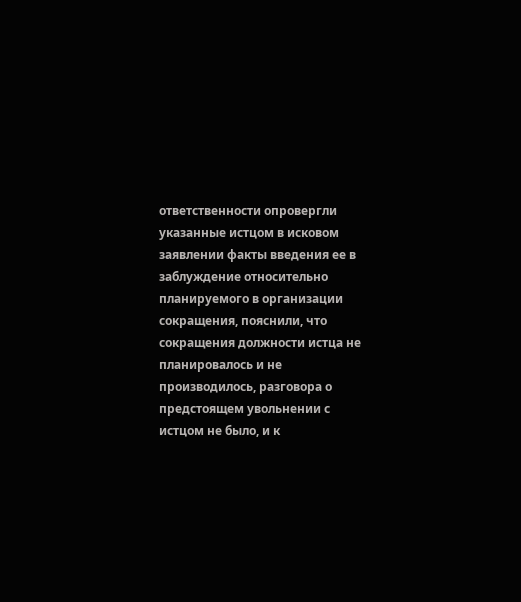ответственности опровергли указанные истцом в исковом заявлении факты введения ее в заблуждение относительно планируемого в организации сокращения, пояснили, что сокращения должности истца не планировалось и не производилось, разговора о предстоящем увольнении с истцом не было, и к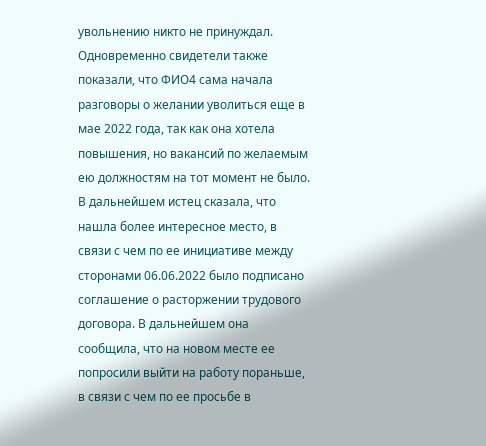увольнению никто не принуждал. Одновременно свидетели также показали, что ФИО4 сама начала разговоры о желании уволиться еще в мае 2022 года, так как она хотела повышения, но вакансий по желаемым ею должностям на тот момент не было. В дальнейшем истец сказала, что нашла более интересное место, в связи с чем по ее инициативе между сторонами 06.06.2022 было подписано соглашение о расторжении трудового договора. В дальнейшем она сообщила, что на новом месте ее попросили выйти на работу пораньше, в связи с чем по ее просьбе в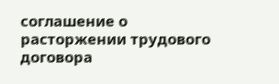соглашение о расторжении трудового договора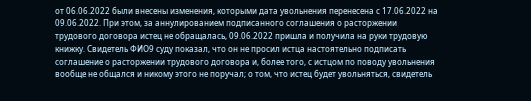от 06.06.2022 были внесены изменения, которыми дата увольнения перенесена с 17.06.2022 на 09.06.2022. При этом, за аннулированием подписанного соглашения о расторжении трудового договора истец не обращалась, 09.06.2022 пришла и получила на руки трудовую книжку. Свидетель ФИО9 суду показал, что он не просил истца настоятельно подписать соглашение о расторжении трудового договора и, более того, с истцом по поводу увольнения вообще не общался и никому этого не поручал; о том, что истец будет увольняться, свидетель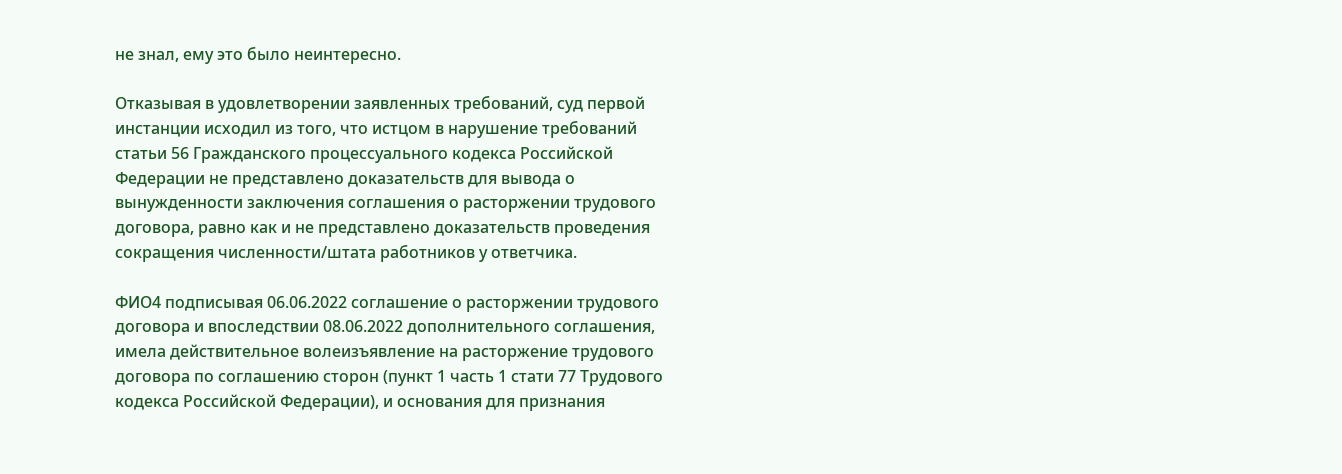не знал, ему это было неинтересно.

Отказывая в удовлетворении заявленных требований, суд первой инстанции исходил из того, что истцом в нарушение требований статьи 56 Гражданского процессуального кодекса Российской Федерации не представлено доказательств для вывода о вынужденности заключения соглашения о расторжении трудового договора, равно как и не представлено доказательств проведения сокращения численности/штата работников у ответчика.

ФИО4 подписывая 06.06.2022 соглашение о расторжении трудового договора и впоследствии 08.06.2022 дополнительного соглашения, имела действительное волеизъявление на расторжение трудового договора по соглашению сторон (пункт 1 часть 1 стати 77 Трудового кодекса Российской Федерации), и основания для признания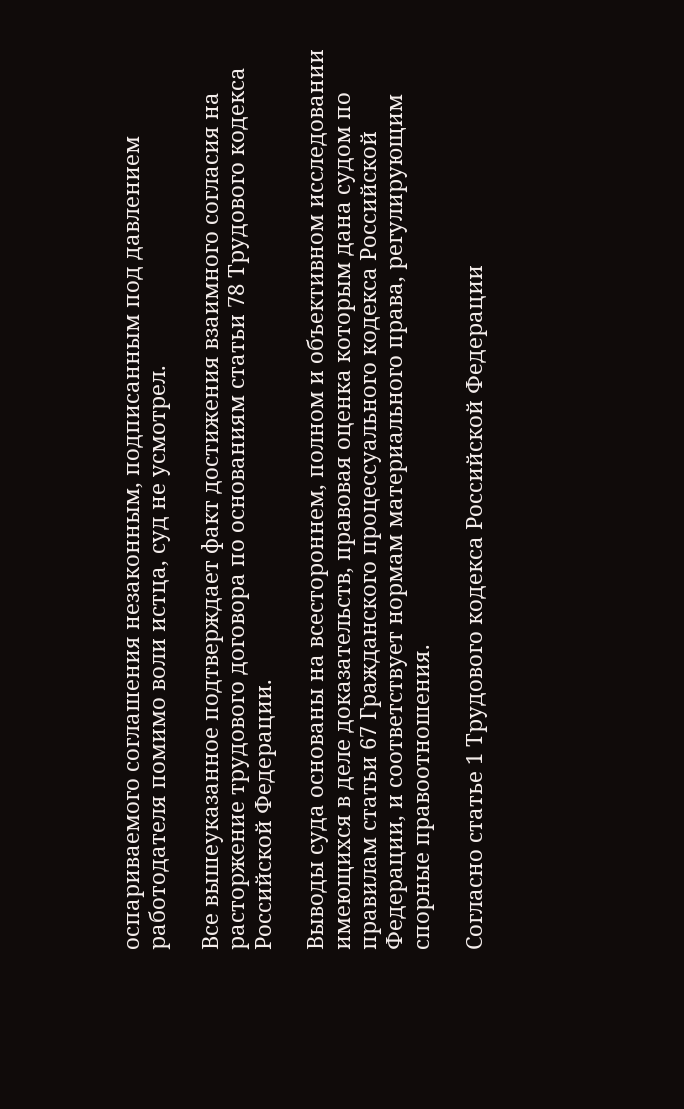оспариваемого соглашения незаконным, подписанным под давлением работодателя помимо воли истца, суд не усмотрел.

Все вышеуказанное подтверждает факт достижения взаимного согласия на расторжение трудового договора по основаниям статьи 78 Трудового кодекса Российской Федерации.

Выводы суда основаны на всестороннем, полном и объективном исследовании имеющихся в деле доказательств, правовая оценка которым дана судом по правилам статьи 67 Гражданского процессуального кодекса Российской Федерации, и соответствует нормам материального права, регулирующим спорные правоотношения.

Согласно статье 1 Трудового кодекса Российской Федерации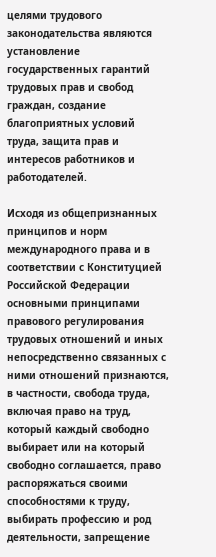целями трудового законодательства являются установление государственных гарантий трудовых прав и свобод граждан, создание благоприятных условий труда, защита прав и интересов работников и работодателей.

Исходя из общепризнанных принципов и норм международного права и в соответствии с Конституцией Российской Федерации основными принципами правового регулирования трудовых отношений и иных непосредственно связанных с ними отношений признаются, в частности, свобода труда, включая право на труд, который каждый свободно выбирает или на который свободно соглашается, право распоряжаться своими способностями к труду, выбирать профессию и род деятельности, запрещение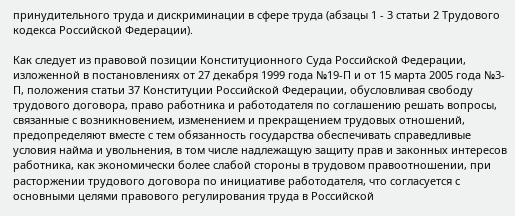принудительного труда и дискриминации в сфере труда (абзацы 1 - 3 статьи 2 Трудового кодекса Российской Федерации).

Как следует из правовой позиции Конституционного Суда Российской Федерации, изложенной в постановлениях от 27 декабря 1999 года №19-П и от 15 марта 2005 года №3-П, положения статьи 37 Конституции Российской Федерации, обусловливая свободу трудового договора, право работника и работодателя по соглашению решать вопросы, связанные с возникновением, изменением и прекращением трудовых отношений, предопределяют вместе с тем обязанность государства обеспечивать справедливые условия найма и увольнения, в том числе надлежащую защиту прав и законных интересов работника, как экономически более слабой стороны в трудовом правоотношении, при расторжении трудового договора по инициативе работодателя, что согласуется с основными целями правового регулирования труда в Российской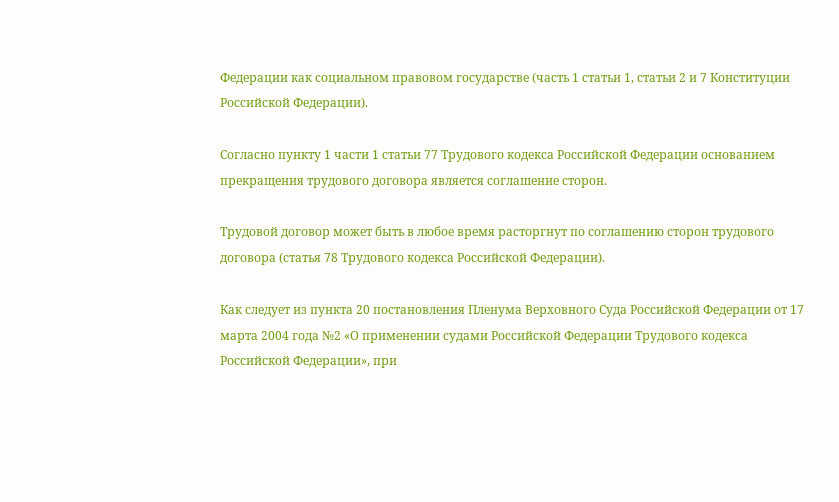Федерации как социальном правовом государстве (часть 1 статьи 1, статьи 2 и 7 Конституции Российской Федерации).

Согласно пункту 1 части 1 статьи 77 Трудового кодекса Российской Федерации основанием прекращения трудового договора является соглашение сторон.

Трудовой договор может быть в любое время расторгнут по соглашению сторон трудового договора (статья 78 Трудового кодекса Российской Федерации).

Как следует из пункта 20 постановления Пленума Верховного Суда Российской Федерации от 17 марта 2004 года №2 «О применении судами Российской Федерации Трудового кодекса Российской Федерации», при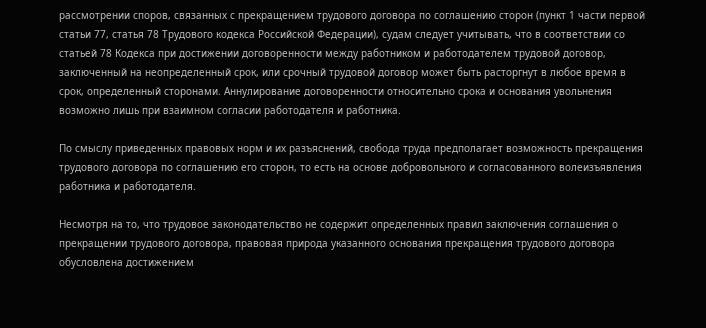рассмотрении споров, связанных с прекращением трудового договора по соглашению сторон (пункт 1 части первой статьи 77, статья 78 Трудового кодекса Российской Федерации), судам следует учитывать, что в соответствии со статьей 78 Кодекса при достижении договоренности между работником и работодателем трудовой договор, заключенный на неопределенный срок, или срочный трудовой договор может быть расторгнут в любое время в срок, определенный сторонами. Аннулирование договоренности относительно срока и основания увольнения возможно лишь при взаимном согласии работодателя и работника.

По смыслу приведенных правовых норм и их разъяснений, свобода труда предполагает возможность прекращения трудового договора по соглашению его сторон, то есть на основе добровольного и согласованного волеизъявления работника и работодателя.

Несмотря на то, что трудовое законодательство не содержит определенных правил заключения соглашения о прекращении трудового договора, правовая природа указанного основания прекращения трудового договора обусловлена достижением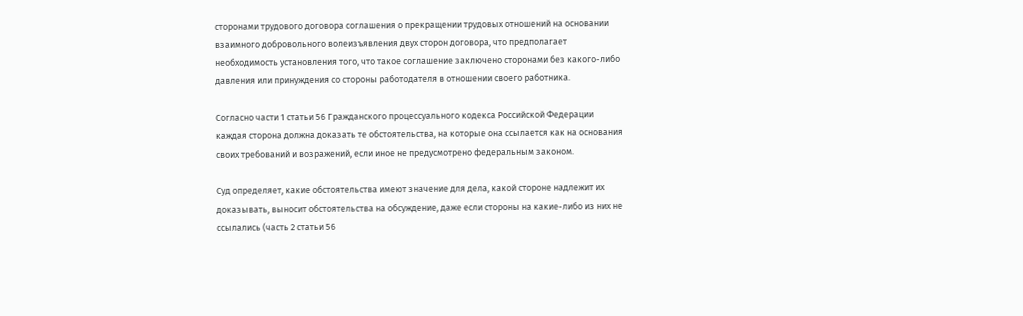сторонами трудового договора соглашения о прекращении трудовых отношений на основании взаимного добровольного волеизъявления двух сторон договора, что предполагает необходимость установления того, что такое соглашение заключено сторонами без какого-либо давления или принуждения со стороны работодателя в отношении своего работника.

Согласно части 1 статьи 56 Гражданского процессуального кодекса Российской Федерации каждая сторона должна доказать те обстоятельства, на которые она ссылается как на основания своих требований и возражений, если иное не предусмотрено федеральным законом.

Суд определяет, какие обстоятельства имеют значение для дела, какой стороне надлежит их доказывать, выносит обстоятельства на обсуждение, даже если стороны на какие-либо из них не ссылались (часть 2 статьи 56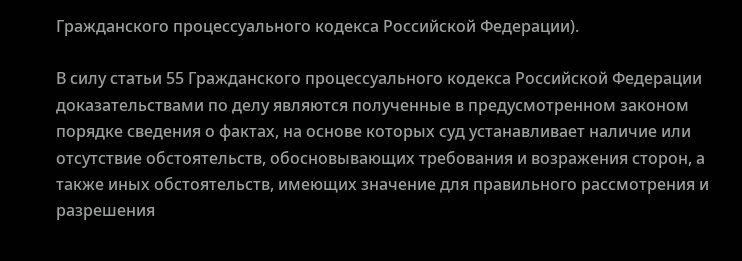Гражданского процессуального кодекса Российской Федерации).

В силу статьи 55 Гражданского процессуального кодекса Российской Федерации доказательствами по делу являются полученные в предусмотренном законом порядке сведения о фактах, на основе которых суд устанавливает наличие или отсутствие обстоятельств, обосновывающих требования и возражения сторон, а также иных обстоятельств, имеющих значение для правильного рассмотрения и разрешения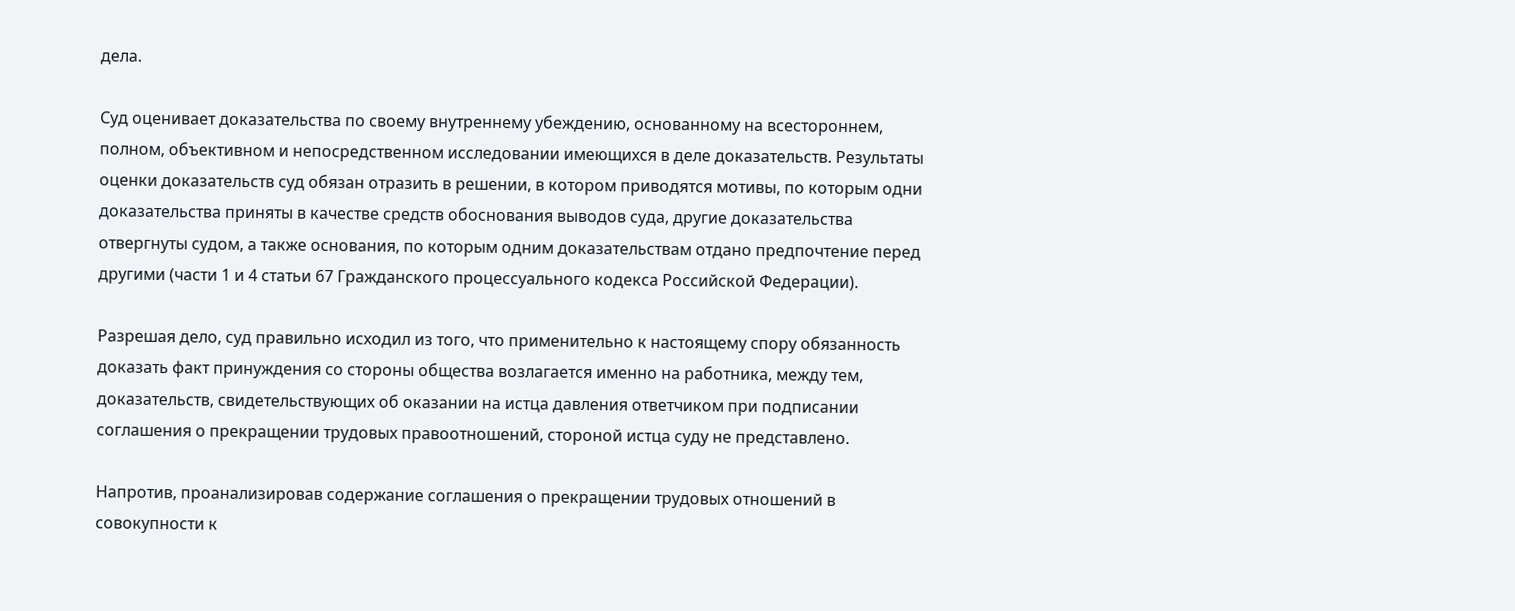дела.

Суд оценивает доказательства по своему внутреннему убеждению, основанному на всестороннем, полном, объективном и непосредственном исследовании имеющихся в деле доказательств. Результаты оценки доказательств суд обязан отразить в решении, в котором приводятся мотивы, по которым одни доказательства приняты в качестве средств обоснования выводов суда, другие доказательства отвергнуты судом, а также основания, по которым одним доказательствам отдано предпочтение перед другими (части 1 и 4 статьи 67 Гражданского процессуального кодекса Российской Федерации).

Разрешая дело, суд правильно исходил из того, что применительно к настоящему спору обязанность доказать факт принуждения со стороны общества возлагается именно на работника, между тем, доказательств, свидетельствующих об оказании на истца давления ответчиком при подписании соглашения о прекращении трудовых правоотношений, стороной истца суду не представлено.

Напротив, проанализировав содержание соглашения о прекращении трудовых отношений в совокупности к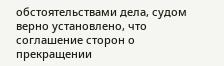обстоятельствами дела, судом верно установлено, что соглашение сторон о прекращении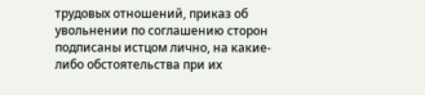трудовых отношений, приказ об увольнении по соглашению сторон подписаны истцом лично, на какие-либо обстоятельства при их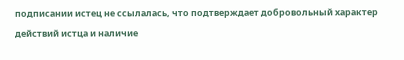подписании истец не ссылалась, что подтверждает добровольный характер действий истца и наличие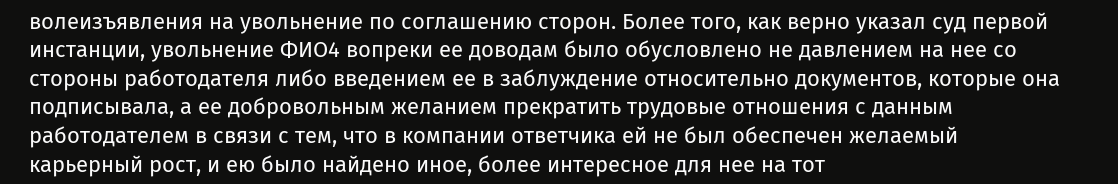волеизъявления на увольнение по соглашению сторон. Более того, как верно указал суд первой инстанции, увольнение ФИО4 вопреки ее доводам было обусловлено не давлением на нее со стороны работодателя либо введением ее в заблуждение относительно документов, которые она подписывала, а ее добровольным желанием прекратить трудовые отношения с данным работодателем в связи с тем, что в компании ответчика ей не был обеспечен желаемый карьерный рост, и ею было найдено иное, более интересное для нее на тот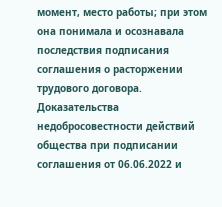момент, место работы; при этом она понимала и осознавала последствия подписания соглашения о расторжении трудового договора. Доказательства недобросовестности действий общества при подписании соглашения от 06.06.2022 и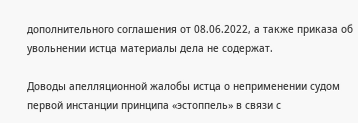дополнительного соглашения от 08.06.2022, а также приказа об увольнении истца материалы дела не содержат.

Доводы апелляционной жалобы истца о неприменении судом первой инстанции принципа «эстоппель» в связи с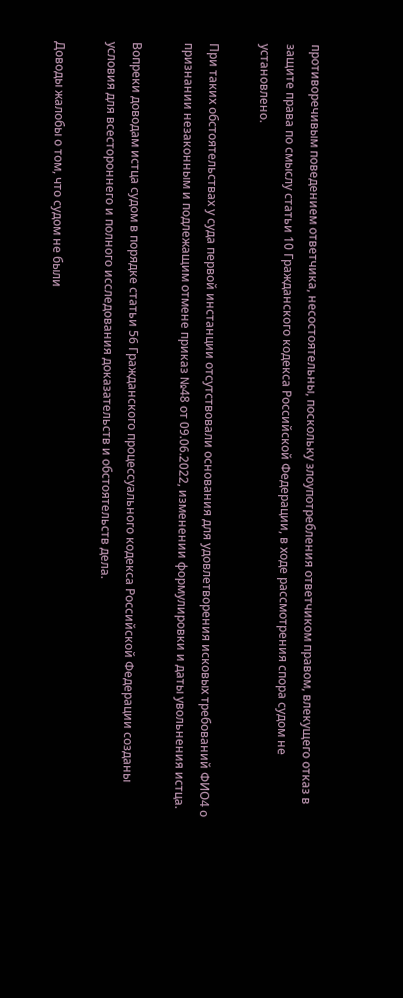противоречивым поведением ответчика, несостоятельны, поскольку злоупотребления ответчиком правом, влекущего отказ в защите права по смыслу статьи 10 Гражданского кодекса Российской Федерации, в ходе рассмотрения спора судом не установлено.

При таких обстоятельствах у суда первой инстанции отсутствовали основания для удовлетворения исковых требований ФИО4 о признании незаконным и подлежащим отмене приказ №48 от 09.06.2022, изменении формулировки и даты увольнения истца.

Вопреки доводам истца судом в порядке статьи 56 Гражданского процессуального кодекса Российской Федерации созданы условия для всестороннего и полного исследования доказательств и обстоятельств дела.

Доводы жалобы о том, что судом не были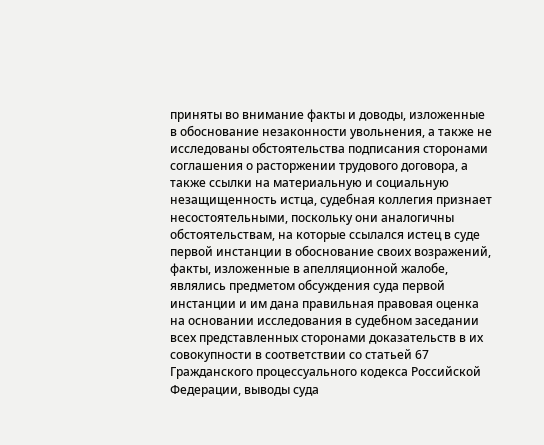приняты во внимание факты и доводы, изложенные в обоснование незаконности увольнения, а также не исследованы обстоятельства подписания сторонами соглашения о расторжении трудового договора, а также ссылки на материальную и социальную незащищенность истца, судебная коллегия признает несостоятельными, поскольку они аналогичны обстоятельствам, на которые ссылался истец в суде первой инстанции в обоснование своих возражений, факты, изложенные в апелляционной жалобе, являлись предметом обсуждения суда первой инстанции и им дана правильная правовая оценка на основании исследования в судебном заседании всех представленных сторонами доказательств в их совокупности в соответствии со статьей 67 Гражданского процессуального кодекса Российской Федерации, выводы суда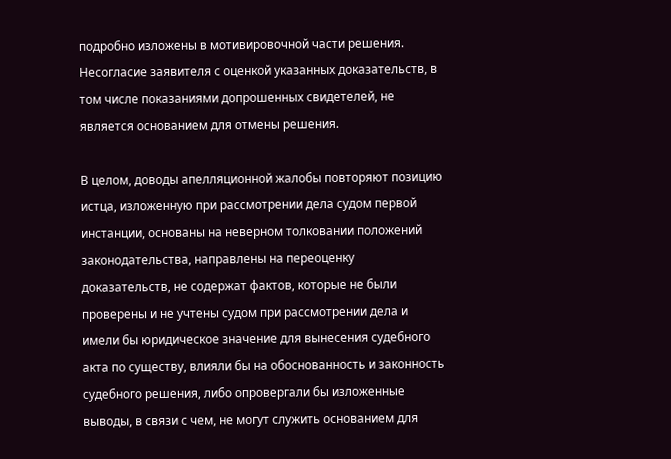подробно изложены в мотивировочной части решения. Несогласие заявителя с оценкой указанных доказательств, в том числе показаниями допрошенных свидетелей, не является основанием для отмены решения.

В целом, доводы апелляционной жалобы повторяют позицию истца, изложенную при рассмотрении дела судом первой инстанции, основаны на неверном толковании положений законодательства, направлены на переоценку доказательств, не содержат фактов, которые не были проверены и не учтены судом при рассмотрении дела и имели бы юридическое значение для вынесения судебного акта по существу, влияли бы на обоснованность и законность судебного решения, либо опровергали бы изложенные выводы, в связи с чем, не могут служить основанием для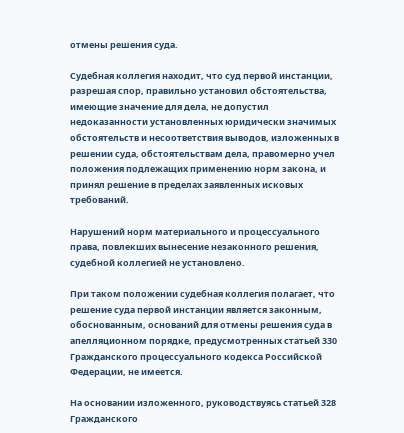отмены решения суда.

Судебная коллегия находит, что суд первой инстанции, разрешая спор, правильно установил обстоятельства, имеющие значение для дела, не допустил недоказанности установленных юридически значимых обстоятельств и несоответствия выводов, изложенных в решении суда, обстоятельствам дела, правомерно учел положения подлежащих применению норм закона, и принял решение в пределах заявленных исковых требований.

Нарушений норм материального и процессуального права, повлекших вынесение незаконного решения, судебной коллегией не установлено.

При таком положении судебная коллегия полагает, что решение суда первой инстанции является законным, обоснованным, оснований для отмены решения суда в апелляционном порядке, предусмотренных статьей 330 Гражданского процессуального кодекса Российской Федерации, не имеется.

На основании изложенного, руководствуясь статьей 328 Гражданского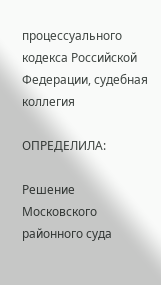процессуального кодекса Российской Федерации, судебная коллегия

ОПРЕДЕЛИЛА:

Решение Московского районного суда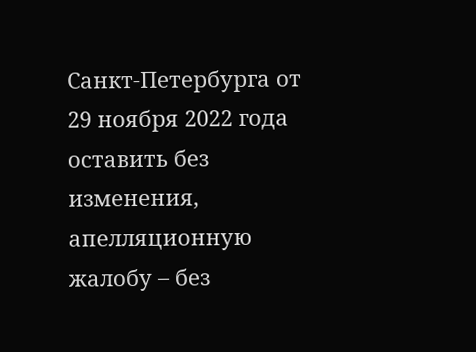Санкт-Петербурга от 29 ноября 2022 года оставить без изменения, апелляционную жалобу – без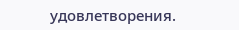удовлетворения.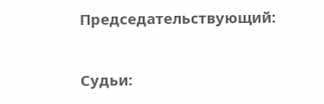Председательствующий:

Судьи: